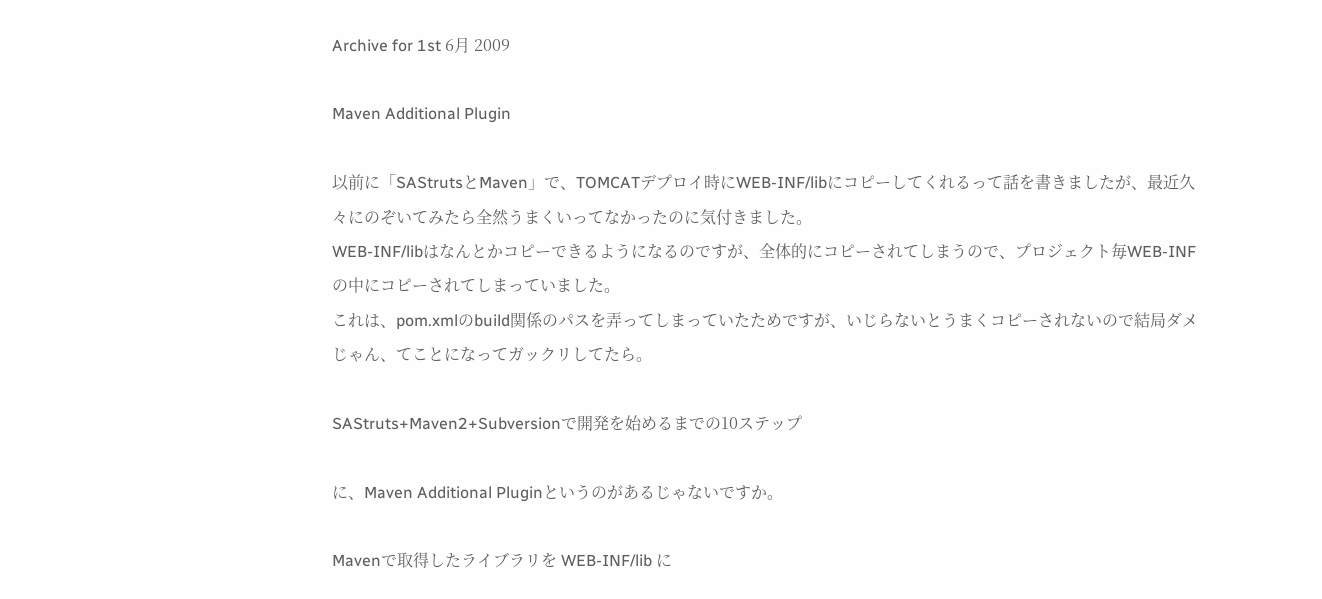Archive for 1st 6月 2009

Maven Additional Plugin

以前に「SAStrutsとMaven」で、TOMCATデプロイ時にWEB-INF/libにコピーしてくれるって話を書きましたが、最近久々にのぞいてみたら全然うまくいってなかったのに気付きました。
WEB-INF/libはなんとかコピーできるようになるのですが、全体的にコピーされてしまうので、プロジェクト毎WEB-INFの中にコピーされてしまっていました。
これは、pom.xmlのbuild関係のパスを弄ってしまっていたためですが、いじらないとうまくコピーされないので結局ダメじゃん、てことになってガックリしてたら。

SAStruts+Maven2+Subversionで開発を始めるまでの10ステップ

に、Maven Additional Pluginというのがあるじゃないですか。

Mavenで取得したライブラリを WEB-INF/lib に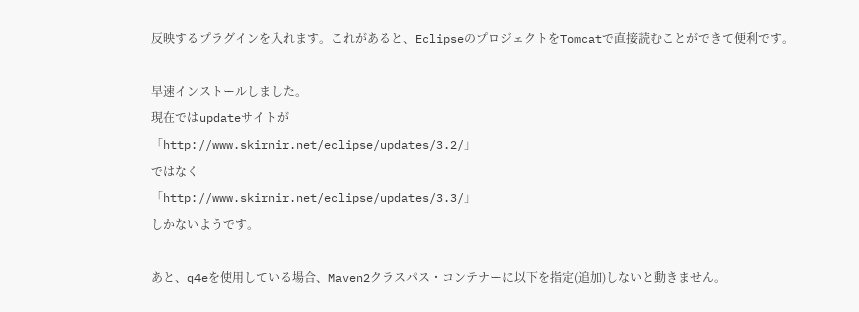反映するプラグインを入れます。これがあると、EclipseのプロジェクトをTomcatで直接読むことができて便利です。

早速インストールしました。
現在ではupdateサイトが
「http://www.skirnir.net/eclipse/updates/3.2/」
ではなく
「http://www.skirnir.net/eclipse/updates/3.3/」
しかないようです。

あと、q4eを使用している場合、Maven2クラスパス・コンテナーに以下を指定(追加)しないと動きません。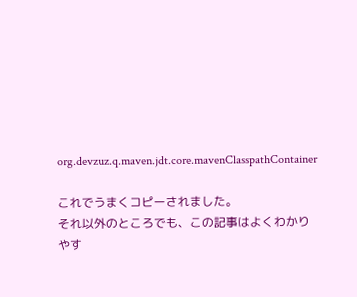org.devzuz.q.maven.jdt.core.mavenClasspathContainer

これでうまくコピーされました。
それ以外のところでも、この記事はよくわかりやす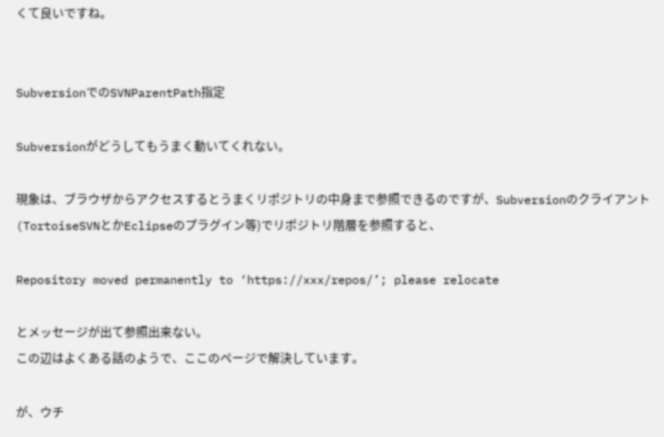くて良いですね。


SubversionでのSVNParentPath指定

Subversionがどうしてもうまく動いてくれない。

現象は、ブラウザからアクセスするとうまくリポジトリの中身まで参照できるのですが、Subversionのクライアント(TortoiseSVNとかEclipseのプラグイン等)でリポジトリ階層を参照すると、

Repository moved permanently to ‘https://xxx/repos/’; please relocate

とメッセージが出て参照出来ない。
この辺はよくある話のようで、ここのページで解決しています。

が、ウチ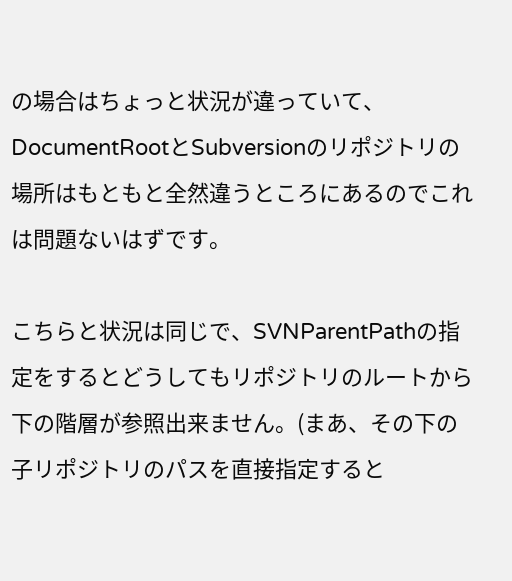の場合はちょっと状況が違っていて、DocumentRootとSubversionのリポジトリの場所はもともと全然違うところにあるのでこれは問題ないはずです。

こちらと状況は同じで、SVNParentPathの指定をするとどうしてもリポジトリのルートから下の階層が参照出来ません。(まあ、その下の子リポジトリのパスを直接指定すると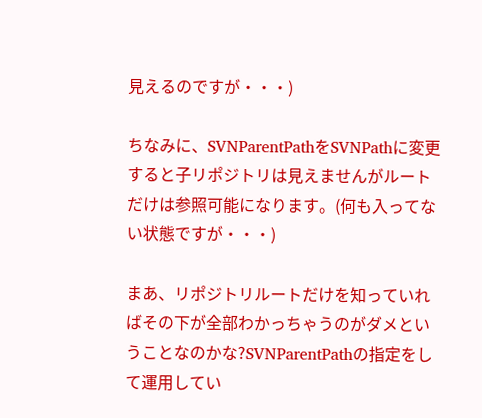見えるのですが・・・)

ちなみに、SVNParentPathをSVNPathに変更すると子リポジトリは見えませんがルートだけは参照可能になります。(何も入ってない状態ですが・・・)

まあ、リポジトリルートだけを知っていればその下が全部わかっちゃうのがダメということなのかな?SVNParentPathの指定をして運用してい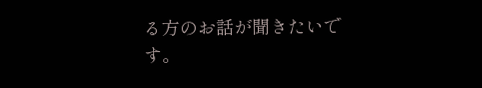る方のお話が聞きたいです。